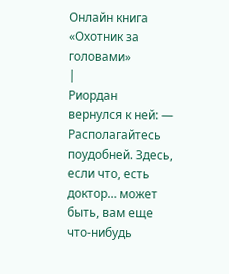Онлайн книга «Охотник за головами»
|
Риордан вернулся к ней: — Располагайтесь поудобней. Здесь, если что, есть доктор… может быть, вам еще что-нибудь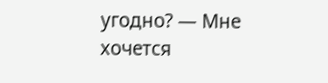угодно? — Мне хочется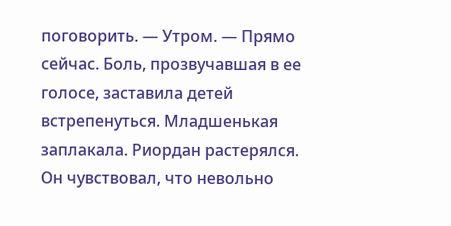поговорить. — Утром. — Прямо сейчас. Боль, прозвучавшая в ее голосе, заставила детей встрепенуться. Младшенькая заплакала. Риордан растерялся. Он чувствовал, что невольно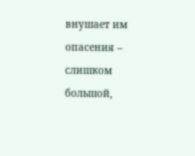внушает им опасения – слишком большой,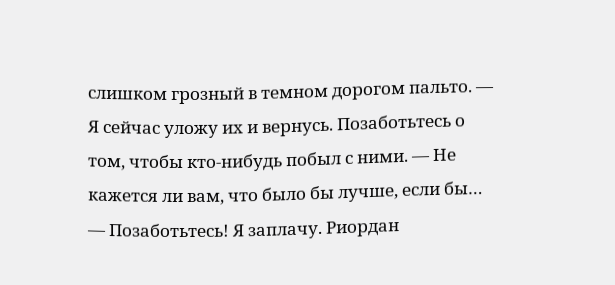слишком грозный в темном дорогом пальто. — Я сейчас уложу их и вернусь. Позаботьтесь о том, чтобы кто-нибудь побыл с ними. — Не кажется ли вам, что было бы лучше, если бы… — Позаботьтесь! Я заплачу. Риордан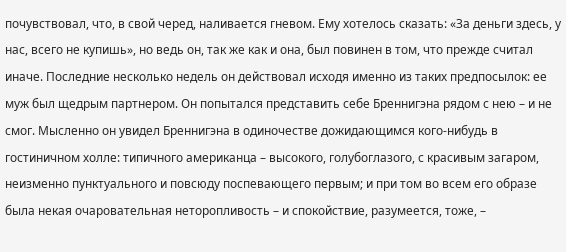почувствовал, что, в свой черед, наливается гневом. Ему хотелось сказать: «За деньги здесь, у нас, всего не купишь», но ведь он, так же как и она, был повинен в том, что прежде считал иначе. Последние несколько недель он действовал исходя именно из таких предпосылок: ее муж был щедрым партнером. Он попытался представить себе Бреннигэна рядом с нею – и не смог. Мысленно он увидел Бреннигэна в одиночестве дожидающимся кого-нибудь в гостиничном холле: типичного американца – высокого, голубоглазого, с красивым загаром, неизменно пунктуального и повсюду поспевающего первым; и при том во всем его образе была некая очаровательная неторопливость – и спокойствие, разумеется, тоже, –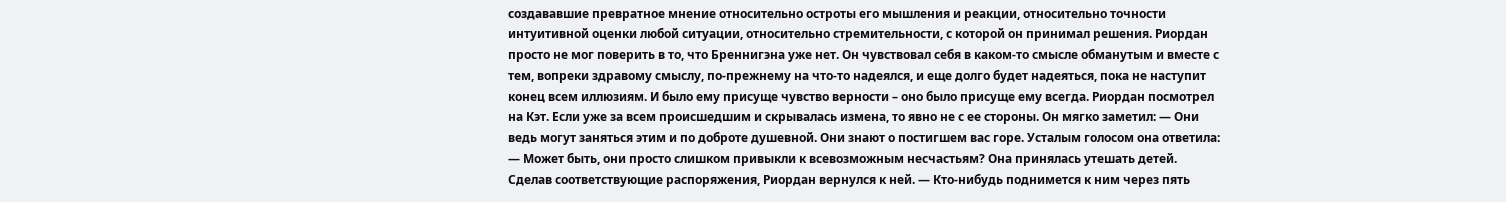создававшие превратное мнение относительно остроты его мышления и реакции, относительно точности интуитивной оценки любой ситуации, относительно стремительности, с которой он принимал решения. Риордан просто не мог поверить в то, что Бреннигэна уже нет. Он чувствовал себя в каком-то смысле обманутым и вместе с тем, вопреки здравому смыслу, по-прежнему на что-то надеялся, и еще долго будет надеяться, пока не наступит конец всем иллюзиям. И было ему присуще чувство верности – оно было присуще ему всегда. Риордан посмотрел на Кэт. Если уже за всем происшедшим и скрывалась измена, то явно не с ее стороны. Он мягко заметил: — Они ведь могут заняться этим и по доброте душевной. Они знают о постигшем вас горе. Усталым голосом она ответила: — Может быть, они просто слишком привыкли к всевозможным несчастьям? Она принялась утешать детей. Сделав соответствующие распоряжения, Риордан вернулся к ней. — Кто-нибудь поднимется к ним через пять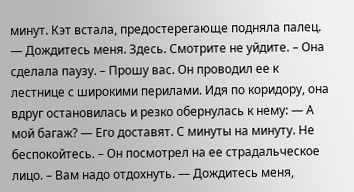минут. Кэт встала, предостерегающе подняла палец. — Дождитесь меня. Здесь. Смотрите не уйдите. – Она сделала паузу. – Прошу вас. Он проводил ее к лестнице с широкими перилами. Идя по коридору, она вдруг остановилась и резко обернулась к нему: — А мой багаж? — Его доставят. С минуты на минуту. Не беспокойтесь. – Он посмотрел на ее страдальческое лицо. – Вам надо отдохнуть. — Дождитесь меня,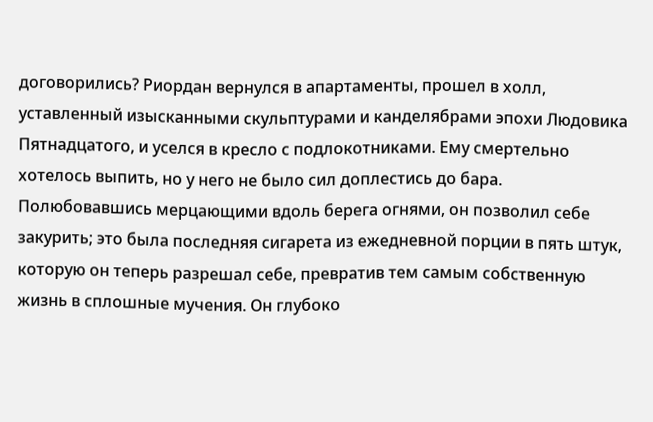договорились? Риордан вернулся в апартаменты, прошел в холл, уставленный изысканными скульптурами и канделябрами эпохи Людовика Пятнадцатого, и уселся в кресло с подлокотниками. Ему смертельно хотелось выпить, но у него не было сил доплестись до бара. Полюбовавшись мерцающими вдоль берега огнями, он позволил себе закурить; это была последняя сигарета из ежедневной порции в пять штук, которую он теперь разрешал себе, превратив тем самым собственную жизнь в сплошные мучения. Он глубоко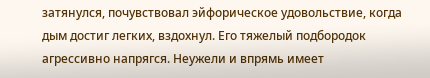затянулся, почувствовал эйфорическое удовольствие, когда дым достиг легких, вздохнул. Его тяжелый подбородок агрессивно напрягся. Неужели и впрямь имеет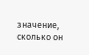значение, сколько он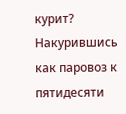курит? Накурившись как паровоз к пятидесяти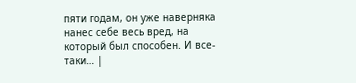пяти годам, он уже наверняка нанес себе весь вред, на который был способен. И все-таки… |